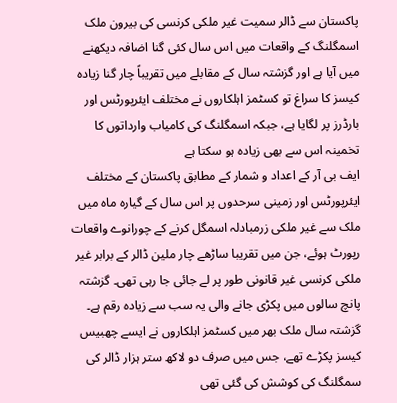پاکستان سے ڈالر سمیت غیر ملکی کرنسی کی بیرون ملک اسمگلنگ کے واقعات میں اس سال کئی گنا اضافہ دیکھنے میں آیا ہے اور گزشتہ سال کے مقابلے میں تقریباً چار گنا زیادہ کیسز کا سراغ تو کسٹمز اہلکاروں نے مختلف ایئرپورٹس اور بارڈرز پر لگایا ہے، جبکہ اسمگلنگ کی کامیاب وارداتوں کا تخمینہ اس سے بھی زیادہ ہو سکتا ہے
ایف بی آر کے اعداد و شمار کے مطابق پاکستان کے مختلف ایئرپورٹس اور زمینی سرحدوں پر اس سال کے گیارہ ماہ میں ملک سے غیر ملکی زرمبادلہ اسمگل کرنے کے چورانوے واقعات رپورٹ ہوئے، جن میں تقریبا ساڑھے چار ملین ڈالر کے برابر غیر ملکی کرنسی غیر قانونی طور پر لے جائی جا رہی تھی۔ گزشتہ پانچ سالوں میں پکڑی جانے والی یہ سب سے زیادہ رقم ہے۔
گزشتہ سال ملک بھر میں کسٹمز اہلکاروں نے ایسے چھبیس کیسز پکڑے تھے، جس میں صرف دو لاکھ ستر ہزار ڈالر کی سمگلنگ کی کوشش کی گئی تھی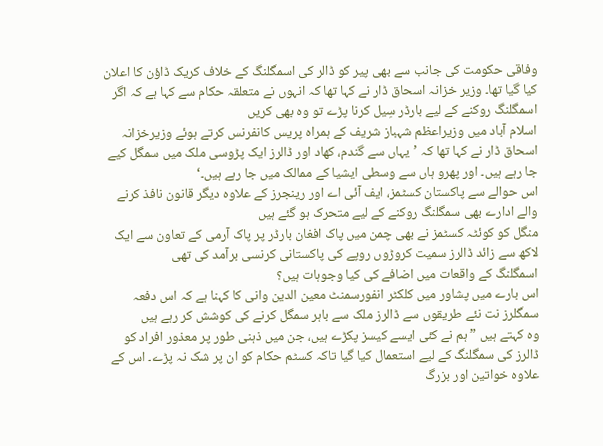وفاقی حکومت کی جانب سے بھی پیر کو ڈالر کی اسمگلنگ کے خلاف کریک ڈاؤن کا اعلان کیا گیا تھا۔ وزیر خزانہ اسحاق ڈار نے کہا تھا کہ انہوں نے متعلقہ حکام سے کہا ہے کہ اگر اسمگلنگ روکنے کے لیے بارڈر سِیل کرنا پڑے تو وہ بھی کریں
اسلام آباد میں وزیراعظم شہباز شریف کے ہمراہ پریس کانفرنس کرتے ہوئے وزیرخزانہ اسحاق ڈار نے کہا تھا کہ ’یہاں سے گندم، کھاد اور ڈالرز ایک پڑوسی ملک میں سمگل کیے جا رہے ہیں۔ اور پھرو ہاں سے وسطی ایشیا کے ممالک میں جا رہے ہیں۔‘
اس حوالے سے پاکستان کسٹمز، ایف آئی اے اور رینجرز کے علاوہ دیگر قانون نافذ کرنے والے ادارے بھی سمگلنگ روکنے کے لیے متحرک ہو گئے ہیں
منگل کو کوئٹہ کسٹمز نے بھی چمن میں پاک افغان بارڈر پر پاک آرمی کے تعاون سے ایک لاکھ سے زائد ڈالرز سمیت کروڑوں روپے کی پاکستانی کرنسی برآمد کی تھی
اسمگلنگ کے واقعات میں اضافے کی کیا وجوہات ہیں؟
اس بارے میں پشاور میں کلکٹر انفورسمنٹ معین الدین وانی کا کہنا ہے کہ اس دفعہ سمگلرز نت نئے طریقوں سے ڈالرز ملک سے باہر سمگل کرنے کی کوشش کر رہے ہیں
وہ کہتے ہیں ”ہم نے کئی ایسے کیسز پکڑے ہیں، جن میں ذہنی طور پر معذور افراد کو ڈالرز کی سمگلنگ کے لیے استعمال کیا گیا تاکہ کسٹم حکام کو ان پر شک نہ پڑے۔ اس کے علاوہ خواتین اور بزرگ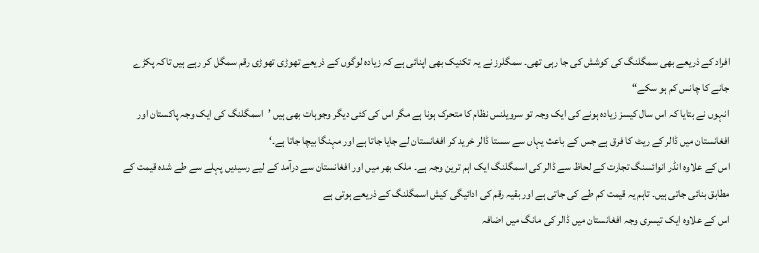افراد کے ذریعے بھی سمگلنگ کی کوشش کی جا رہی تھی۔ سمگلرز نے یہ تکنیک بھی اپنائی ہے کہ زیادہ لوگوں کے ذریعے تھوڑی تھوڑی رقم سمگل کر رہے ہیں تاکہ پکڑے جانے کا چانس کم ہو سکے“
انہوں نے بتایا کہ اس سال کیسز زیادہ ہونے کی ایک وجہ تو سرویلنس نظام کا متحرک ہونا ہے مگر اس کی کئی دیگر وجوہات بھی ہیں ’اسمگلنگ کی ایک وجہ پاکستان اور افغانستان میں ڈالر کے ریٹ کا فرق ہے جس کے باعث یہاں سے سستا ڈالر خرید کر افغانستان لے جایا جاتا ہے اور مہنگا بیچا جاتا ہے۔‘
اس کے علاوہ انڈر انوائسنگ تجارت کے لحاظ سے ڈالر کی اسمگلنگ ایک اہم ترین وجہ ہے۔ ملک بھر میں اور افغانستان سے درآمد کے لیے رسیدیں پہلے سے طے شدہ قیمت کے مطابق بنائی جاتی ہیں۔ تاہم یہ قیمت کم طے کی جاتی ہے اور بقیہ رقم کی ادائیگی کیش اسمگلنگ کے ذریعے ہوتی ہے
اس کے علاوہ ایک تیسری وجہ افغانستان میں ڈالر کی مانگ میں اضافہ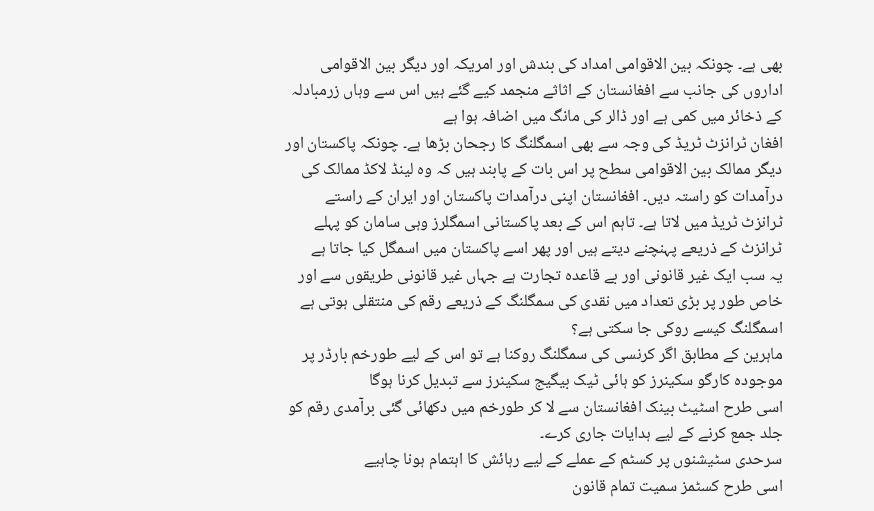بھی ہے۔ چونکہ بین الاقوامی امداد کی بندش اور امریکہ اور دیگر بین الاقوامی اداروں کی جانب سے افغانستان کے اثاثے منجمد کیے گئے ہیں اس سے وہاں زرمبادلہ کے ذخائر میں کمی ہے اور ڈالر کی مانگ میں اضافہ ہوا ہے
افغان ٹرانزٹ ٹریڈ کی وجہ سے بھی اسمگلنگ کا رجحان بڑھا ہے۔ چونکہ پاکستان اور دیگر ممالک بین الاقوامی سطح پر اس بات کے پابند ہیں کہ وہ لینڈ لاکڈ ممالک کی درآمدات کو راستہ دیں۔ افغانستان اپنی درآمدات پاکستان اور ایران کے راستے ٹرانزٹ ٹریڈ میں لاتا ہے۔ تاہم اس کے بعد پاکستانی اسمگلرز وہی سامان کو پہلے ٹرانزٹ کے ذریعے پہنچنے دیتے ہیں اور پھر اسے پاکستان میں اسمگل کیا جاتا ہے
یہ سب ایک غیر قانونی اور بے قاعدہ تجارت ہے جہاں غیر قانونی طریقوں سے اور خاص طور پر بڑی تعداد میں نقدی کی سمگلنگ کے ذریعے رقم کی منتقلی ہوتی ہے
اسمگلنگ کیسے روکی جا سکتی ہے؟
ماہرین کے مطابق اگر کرنسی کی سمگلنگ روکنا ہے تو اس کے لیے طورخم بارڈر پر موجودہ کارگو سکینرز کو ہائی ٹیک بیگیج سکینرز سے تبدیل کرنا ہوگا
اسی طرح اسٹیٹ بینک افغانستان سے لا کر طورخم میں دکھائی گئی برآمدی رقم کو جلد جمع کرنے کے لیے ہدایات جاری کرے۔
سرحدی سٹیشنوں پر کسٹم کے عملے کے لیے رہائش کا اہتمام ہونا چاہیے
اسی طرح کسٹمز سمیت تمام قانون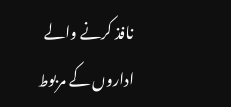نافذ کرنے والے اداروں کے مربوط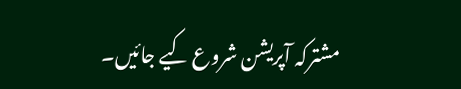مشترکہ آپریشن شروع کیے جائیں۔